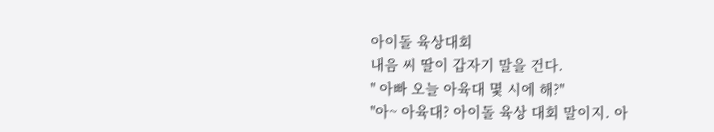아이돌 육상대회
내음 씨 딸이 갑자기 말을 건다.
" 아빠 오늘 아육대 몇 시에 해?"
"아~ 아육대? 아이돌 육상 대회 말이지. 아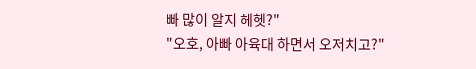빠 많이 알지 헤헷?"
"오호, 아빠 아육대 하면서 오저치고?"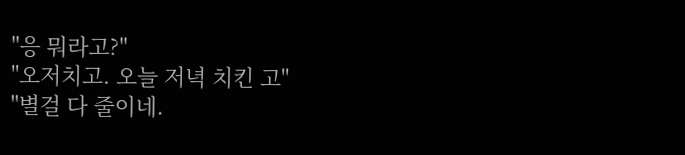"응 뭐라고?"
"오저치고. 오늘 저녁 치킨 고"
"별걸 다 줄이네.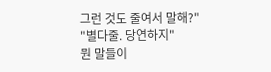그런 것도 줄여서 말해?"
"별다줄. 당연하지"
뭔 말들이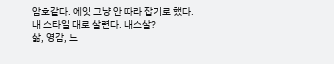암호같다. 에잇 그냥 안 따라 잡기로 했다. 내 스타일 대로 살련다. 내스살?
삶, 영감, 느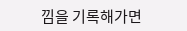낌을 기록해가면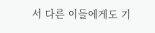서 다른 이들에게도 기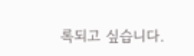록되고 싶습니다.